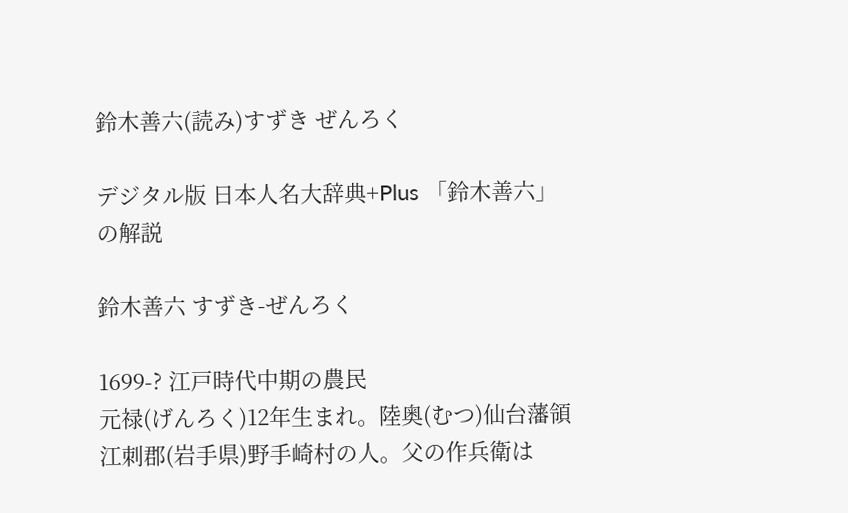鈴木善六(読み)すずき ぜんろく

デジタル版 日本人名大辞典+Plus 「鈴木善六」の解説

鈴木善六 すずき-ぜんろく

1699-? 江戸時代中期の農民
元禄(げんろく)12年生まれ。陸奥(むつ)仙台藩領江刺郡(岩手県)野手崎村の人。父の作兵衛は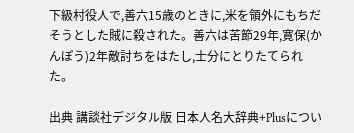下級村役人で,善六15歳のときに,米を領外にもちだそうとした賊に殺された。善六は苦節29年,寛保(かんぽう)2年敵討ちをはたし,士分にとりたてられた。

出典 講談社デジタル版 日本人名大辞典+Plusについ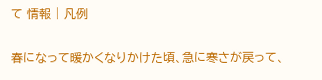て 情報 | 凡例

春になって暖かくなりかけた頃、急に寒さが戻って、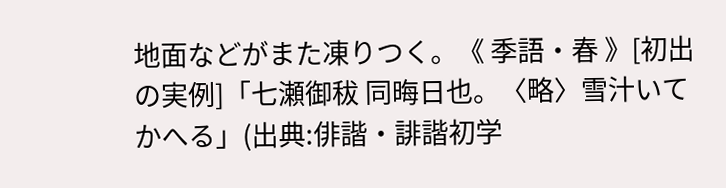地面などがまた凍りつく。《 季語・春 》[初出の実例]「七瀬御秡 同晦日也。〈略〉雪汁いてかへる」(出典:俳諧・誹諧初学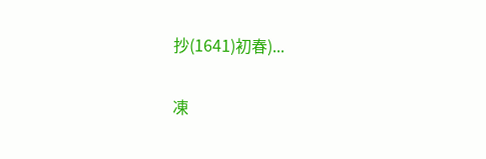抄(1641)初春)...

凍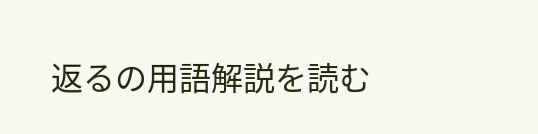返るの用語解説を読む